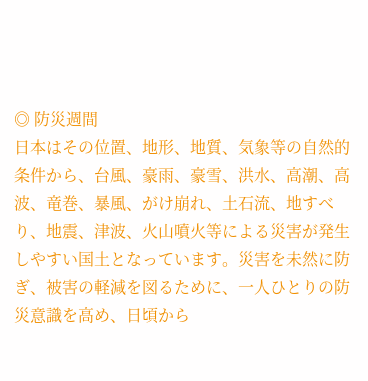◎ 防災週間
日本はその位置、地形、地質、気象等の自然的条件から、台風、豪雨、豪雪、洪水、高潮、高波、竜巻、暴風、がけ崩れ、土石流、地すべり、地震、津波、火山噴火等による災害が発生しやすい国土となっています。災害を未然に防ぎ、被害の軽減を図るために、一人ひとりの防災意識を高め、日頃から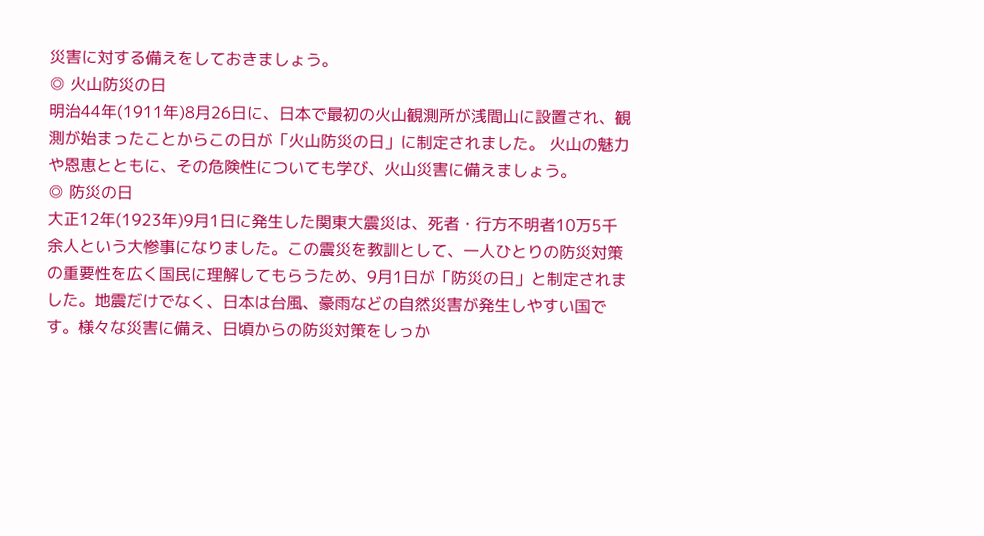災害に対する備えをしておきましょう。
◎ 火山防災の日
明治44年(1911年)8月26日に、日本で最初の火山観測所が浅間山に設置され、観測が始まったことからこの日が「火山防災の日」に制定されました。 火山の魅力や恩恵とともに、その危険性についても学び、火山災害に備えましょう。
◎ 防災の日
大正12年(1923年)9月1日に発生した関東大震災は、死者・行方不明者10万5千余人という大惨事になりました。この震災を教訓として、一人ひとりの防災対策の重要性を広く国民に理解してもらうため、9月1日が「防災の日」と制定されました。地震だけでなく、日本は台風、豪雨などの自然災害が発生しやすい国です。様々な災害に備え、日頃からの防災対策をしっか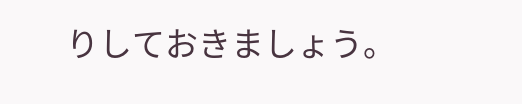りしておきましょう。